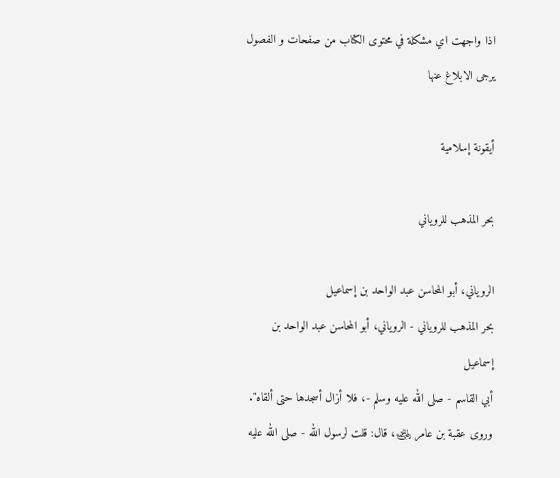اذا واجهت اي مشكلة في محتوى الكتاب من صفحات و الفصول يرجى الابلاغ عنها

أيقونة إسلامية

بحر المذهب للروياني

الروياني، أبو المحاسن عبد الواحد بن إسماعيل
بحر المذهب للروياني - الروياني، أبو المحاسن عبد الواحد بن إسماعيل
أبي القاسم - صلى الله عليه وسلم -، فلا أزال أسجدها حتى ألقاه".
وروى عقبة بن عامر ﵁، قال: قلت لرسول الله - صلى الله عليه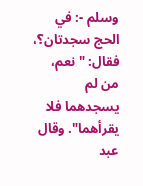وسلم -: في الحج سجدتان؟، فقال: "نعم، من لم يسجدهما فلا يقرأهما". وقال عبد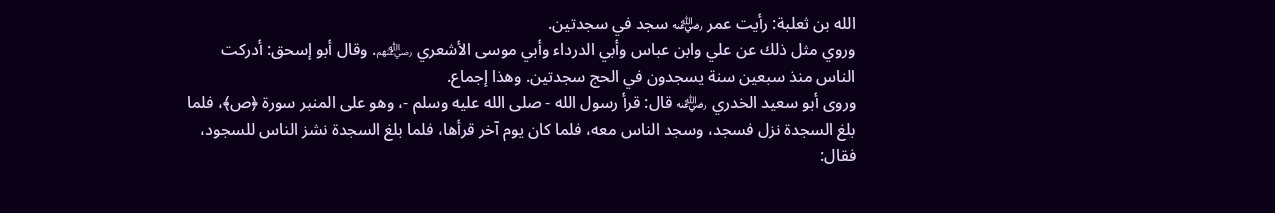الله بن ثعلبة: رأيت عمر ﵁ سجد في سجدتين.
وروي مثل ذلك عن علي وابن عباس وأبي الدرداء وأبي موسى الأشعري ﵃. وقال أبو إسحق: أدركت الناس منذ سبعين سنة يسجدون في الحج سجدتين. وهذا إجماع.
وروى أبو سعيد الخدري ﵁ قال: قرأ رسول الله - صلى الله عليه وسلم -، وهو على المنبر سورة ﴿ص﴾، فلما بلغ السجدة نزل فسجد، وسجد الناس معه، فلما كان يوم آخر قرأها، فلما بلغ السجدة نشز الناس للسجود، فقال: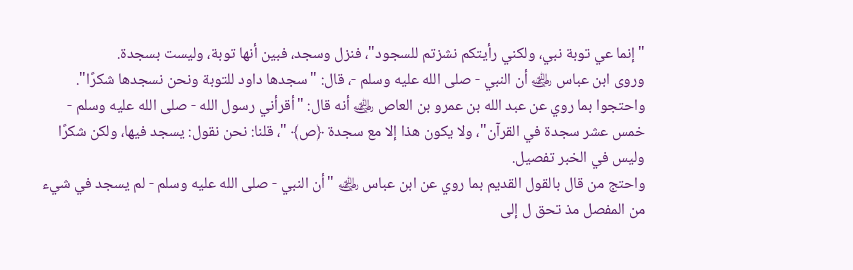"إنما عي توبة نبي، ولكني رأيتكم نشزتم للسجود"، فنزل وسجد، فبين أنها توبة، وليست بسجدة.
وروى ابن عباس ﵁ أن النبي - صلى الله عليه وسلم -، قال: "سجدها داود للتوبة ونحن نسجدها شكرًا". واحتجوا بما روي عن عبد الله بن عمرو بن العاص ﵁ أنه قال: "أقرأني رسول الله - صلى الله عليه وسلم - خمس عشر سجدة في القرآن"، ولا يكون هذا إلا مع سجدة ﴿ص﴾ "، قلنا: نحن نقول: يسجد فيها، ولكن شكرًا وليس في الخبر تفصيل.
واحتج من قال بالقول القديم بما روي عن ابن عباس ﵁ "أن النبي - صلى الله عليه وسلم - لم يسجد في شيء من المفصل مذ تحق ل إلى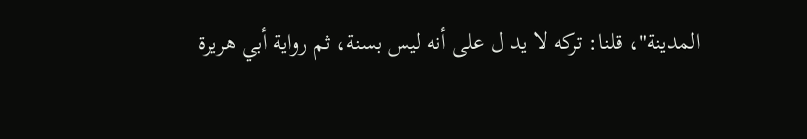المدينة"، قلنا: تركه لا يد ل على أنه ليس بسنة، ثم رواية أبي هريرة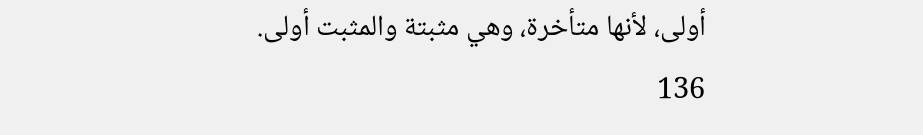أولى، لأنها متأخرة، وهي مثبتة والمثبت أولى.
136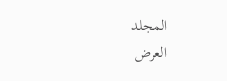المجلد
العرض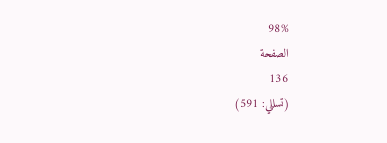98%
الصفحة
136
(تسللي: 591)